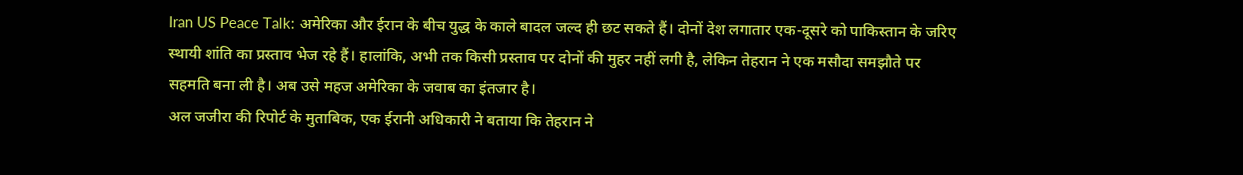Iran US Peace Talk: अमेरिका और ईरान के बीच युद्ध के काले बादल जल्द ही छट सकते हैं। दोनों देश लगातार एक-दूसरे को पाकिस्तान के जरिए स्थायी शांति का प्रस्ताव भेज रहे हैं। हालांकि, अभी तक किसी प्रस्ताव पर दोनों की मुहर नहीं लगी है, लेकिन तेहरान ने एक मसौदा समझौते पर सहमति बना ली है। अब उसे महज अमेरिका के जवाब का इंतजार है।
अल जजीरा की रिपोर्ट के मुताबिक, एक ईरानी अधिकारी ने बताया कि तेहरान ने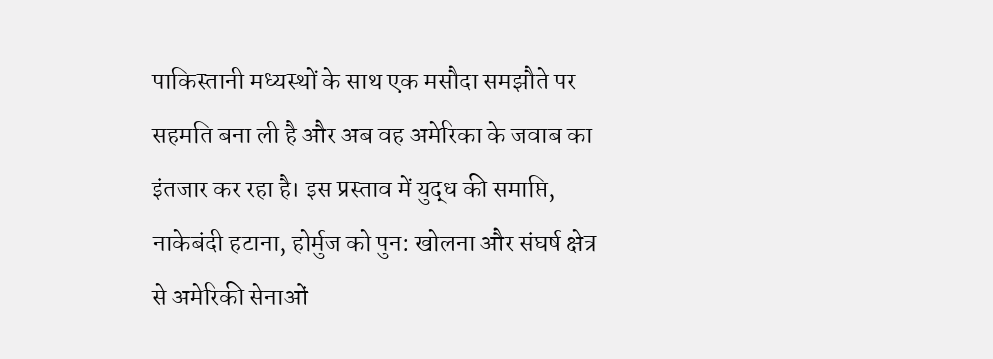पाकिस्तानी मध्यस्थों के साथ एक मसौदा समझौते पर सहमति बना ली है और अब वह अमेरिका के जवाब का इंतजार कर रहा है। इस प्रस्ताव में युद्ध की समाप्ति, नाकेबंदी हटाना, होर्मुज को पुन: खोलना और संघर्ष क्षेत्र से अमेरिकी सेनाओं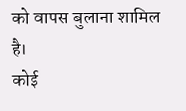को वापस बुलाना शामिल है।
कोई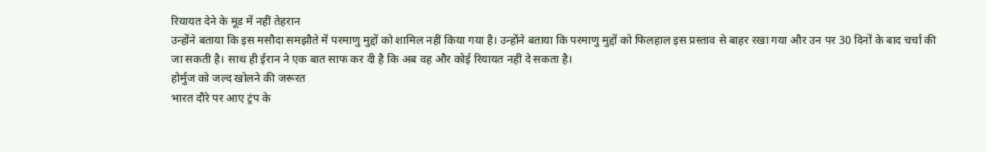रियायत देने के मूड में नहीं तेहरान
उन्होंने बताया कि इस मसौदा समझौते में परमाणु मुद्दों को शामिल नहीं किया गया है। उन्होंने बताया कि परमाणु मुद्दों को फिलहाल इस प्रस्ताव से बाहर रखा गया और उन पर 30 दिनों के बाद चर्चा की जा सकती है। साथ ही ईरान ने एक बात साफ कर दी है कि अब वह और कोई रियायत नहीं दे सकता है।
होर्मुज को जल्द खोलने की जरूरत
भारत दौरे पर आए ट्रंप के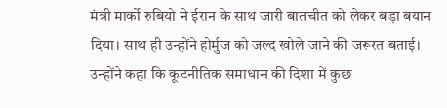मंत्री मार्को रुबियो ने ईरान के साथ जारी बातचीत को लेकर बड़ा बयान दिया। साथ ही उन्होंने होर्मुज को जल्द खोले जाने की जरूरत बताई। उन्होंने कहा कि कूटनीतिक समाधान की दिशा में कुछ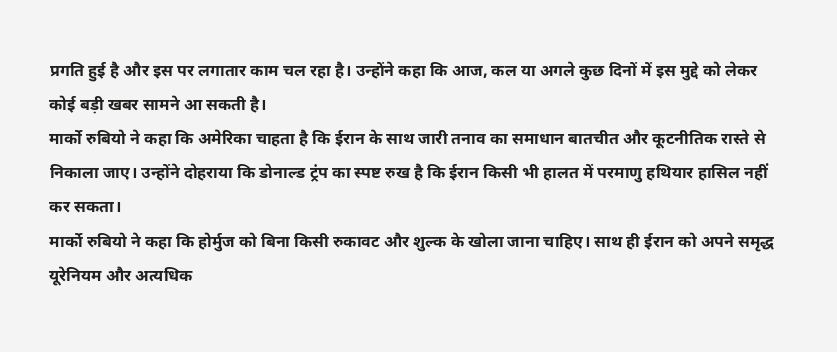प्रगति हुई है और इस पर लगातार काम चल रहा है। उन्होंने कहा कि आज, कल या अगले कुछ दिनों में इस मुद्दे को लेकर कोई बड़ी खबर सामने आ सकती है।
मार्को रुबियो ने कहा कि अमेरिका चाहता है कि ईरान के साथ जारी तनाव का समाधान बातचीत और कूटनीतिक रास्ते से निकाला जाए। उन्होंने दोहराया कि डोनाल्ड ट्रंप का स्पष्ट रुख है कि ईरान किसी भी हालत में परमाणु हथियार हासिल नहीं कर सकता।
मार्को रुबियो ने कहा कि होर्मुज को बिना किसी रुकावट और शुल्क के खोला जाना चाहिए। साथ ही ईरान को अपने समृद्ध यूरेनियम और अत्यधिक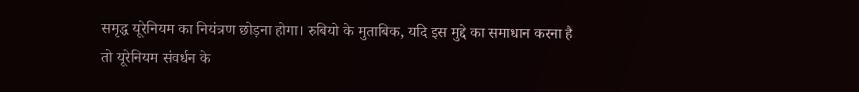समृद्ध यूरेनियम का नियंत्रण छोड़ना होगा। रुबियो के मुताबिक, यदि इस मुद्दे का समाधान करना है तो यूरेनियम संवर्धन के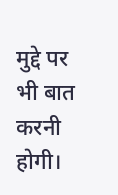मुद्दे पर भी बात करनी होगी।